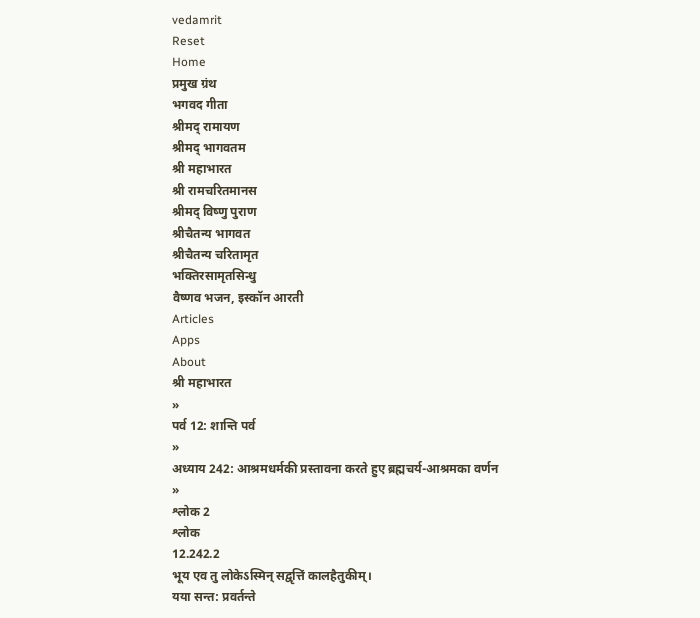vedamrit
Reset
Home
प्रमुख ग्रंथ
भगवद गीता
श्रीमद् रामायण
श्रीमद् भागवतम
श्री महाभारत
श्री रामचरितमानस
श्रीमद् विष्णु पुराण
श्रीचैतन्य भागवत
श्रीचैतन्य चरितामृत
भक्तिरसामृतसिन्धु
वैष्णव भजन, इस्कॉन आरती
Articles
Apps
About
श्री महाभारत
»
पर्व 12: शान्ति पर्व
»
अध्याय 242: आश्रमधर्मकी प्रस्तावना करते हुए ब्रह्मचर्य-आश्रमका वर्णन
»
श्लोक 2
श्लोक
12.242.2
भूय एव तु लोकेऽस्मिन् सद्वृत्तिं कालहैतुकीम्।
यया सन्त: प्रवर्तन्ते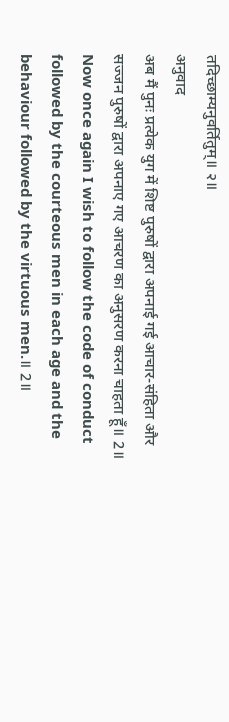तदिच्छाम्यनुवर्तितुम्॥ २॥
अनुवाद
अब मैं पुनः प्रत्येक युग में शिष्ट पुरुषों द्वारा अपनाई गई आचार-संहिता और सज्जन पुरुषों द्वारा अपनाए गए आचरण का अनुसरण करना चाहता हूँ॥ 2॥
Now once again I wish to follow the code of conduct followed by the courteous men in each age and the behaviour followed by the virtuous men.॥ 2॥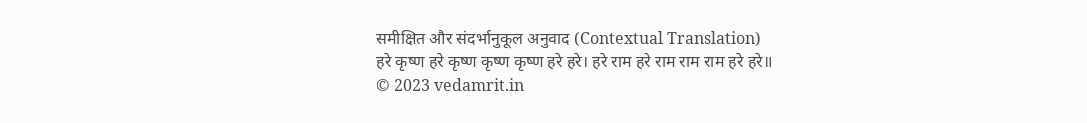समीक्षित और संदर्भानुकूल अनुवाद (Contextual Translation)
हरे कृष्ण हरे कृष्ण कृष्ण कृष्ण हरे हरे। हरे राम हरे राम राम राम हरे हरे॥
© 2023 vedamrit.in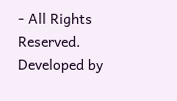- All Rights Reserved. Developed by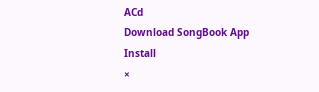ACd
Download SongBook App
Install
×